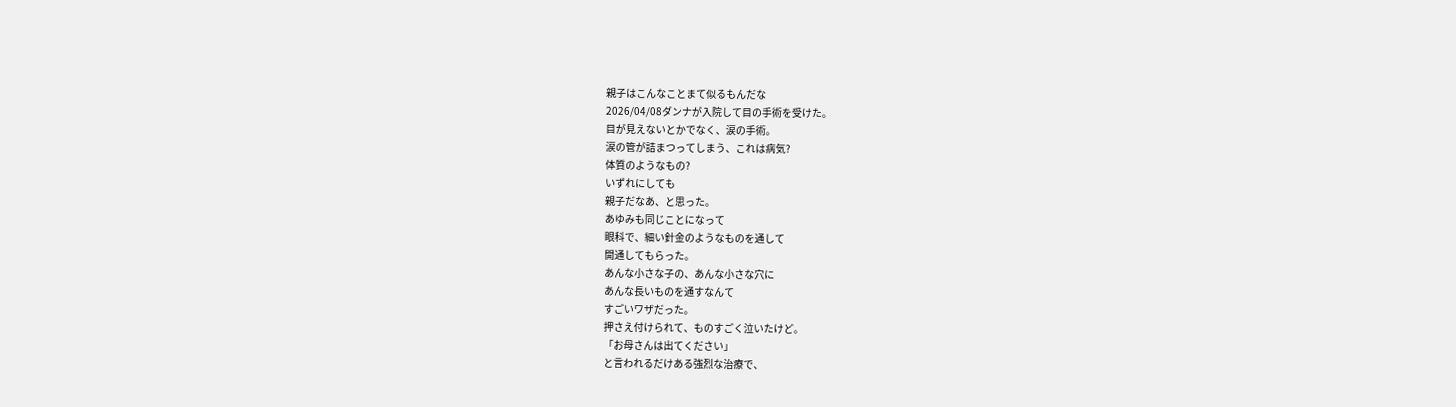親子はこんなことまて似るもんだな
2026/04/08ダンナが入院して目の手術を受けた。
目が見えないとかでなく、涙の手術。
涙の管が詰まつってしまう、これは病気?
体質のようなもの?
いずれにしても
親子だなあ、と思った。
あゆみも同じことになって
眼科で、細い針金のようなものを通して
開通してもらった。
あんな小さな子の、あんな小さな穴に
あんな長いものを通すなんて
すごいワザだった。
押さえ付けられて、ものすごく泣いたけど。
「お母さんは出てください」
と言われるだけある強烈な治療で、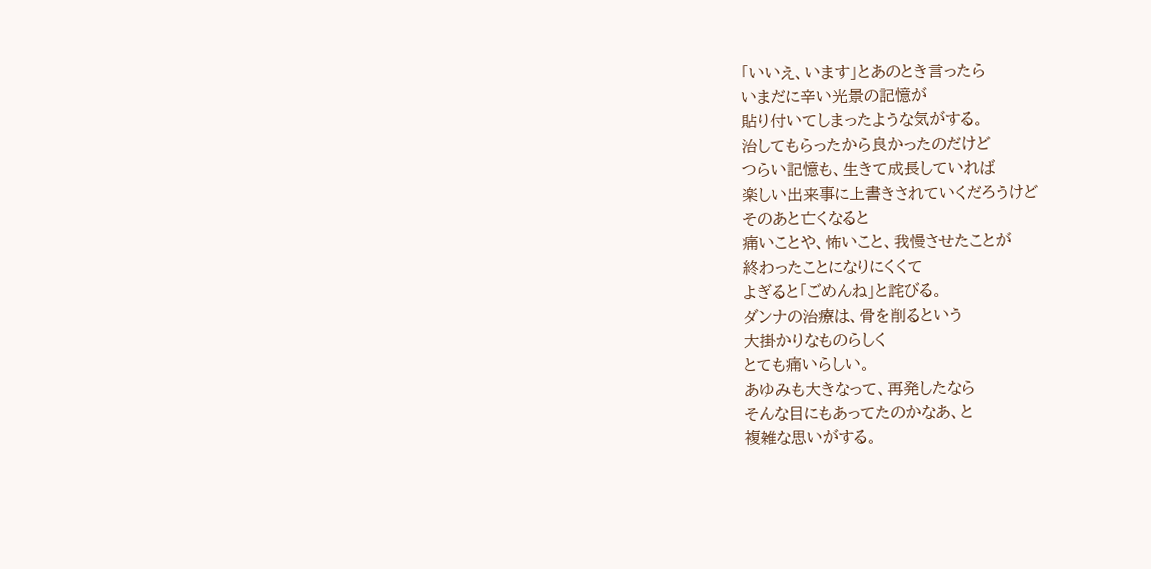「いいえ、います」とあのとき言ったら
いまだに辛い光景の記憶が
貼り付いてしまったような気がする。
治してもらったから良かったのだけど
つらい記憶も、生きて成長していれば
楽しい出来事に上書きされていくだろうけど
そのあと亡くなると
痛いことや、怖いこと、我慢させたことが
終わったことになりにくくて
よぎると「ごめんね」と詫びる。
ダンナの治療は、骨を削るという
大掛かりなものらしく
とても痛いらしい。
あゆみも大きなって、再発したなら
そんな目にもあってたのかなあ、と
複雑な思いがする。